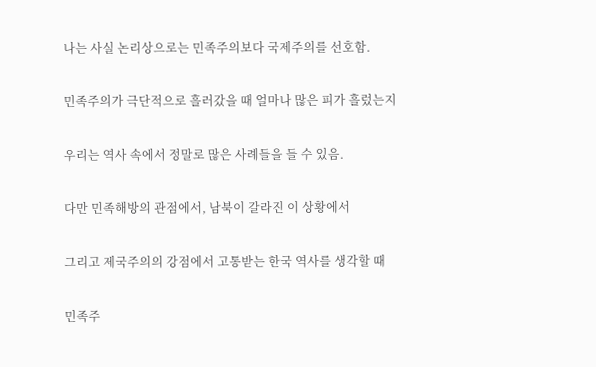나는 사실 논리상으로는 민족주의보다 국제주의를 선호함.

민족주의가 극단적으로 흘러갔을 때 얼마나 많은 피가 흘렀는지

우리는 역사 속에서 정말로 많은 사례들을 들 수 있음.

다만 민족해방의 관점에서, 남북이 갈라진 이 상황에서

그리고 제국주의의 강점에서 고통받는 한국 역사를 생각할 때

민족주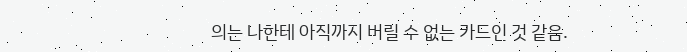의는 나한테 아직까지 버릴 수 없는 카드인 것 같음.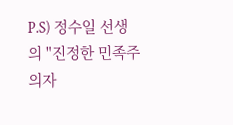P.S) 정수일 선생의 "진정한 민족주의자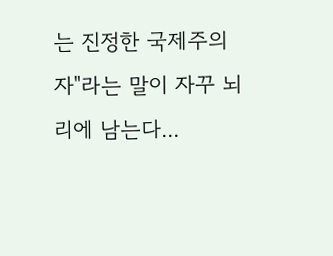는 진정한 국제주의자"라는 말이 자꾸 뇌리에 남는다...